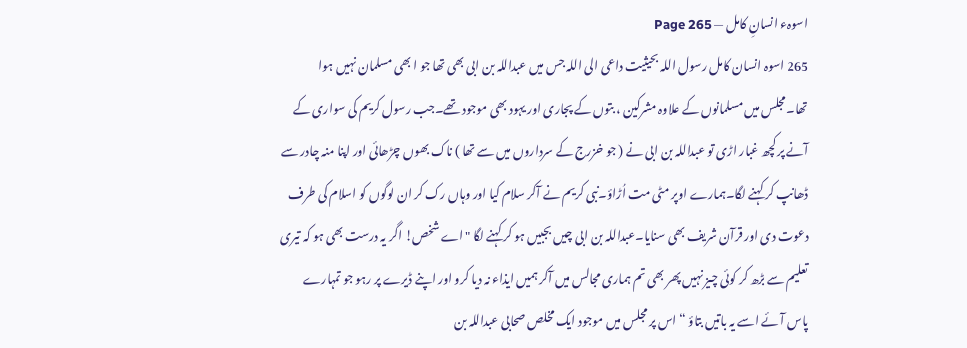اسوہء انسانِ کامل — Page 265
265 اسوہ انسان کامل رسول اللہ بحیثیت داعی الی اللہ جس میں عبداللہ بن ابی بھی تھا جو ا بھی مسلمان نہیں ہوا تھا۔مجلس میں مسلمانوں کے علاوہ مشرکین ، بتوں کے پجاری اور یہود بھی موجود تھے۔جب رسول کریم کی سواری کے آنے پر کچھ غبار اڑی تو عبداللہ بن ابی نے ( جو خزرج کے سرداروں میں سے تھا ) ناک بھوں چڑھائی اور اپنا منہ چادر سے ڈھانپ کر کہنے لگا۔ہمارے اوپر مٹی مت اُڑاؤ۔نبی کریم نے آکر سلام کیا اور وہاں رک کر ان لوگوں کو اسلام کی طرف دعوت دی اور قرآن شریف بھی سنایا۔عبداللہ بن ابی چیں بجبیں ہو کر کہنے لگا "اے شخص! اگر یہ درست بھی ہو کہ تیری تعلیم سے بڑھ کر کوئی چیز نہیں پھر بھی تم ہماری مجالس میں آکر ہمیں ایذاء نہ دیا کرو اور اپنے ڈیرے پر رہو جو تمہارے پاس آئے اسے یہ باتیں بتاؤ “ اس پر مجلس میں موجود ایک مخلص صحابی عبداللہ بن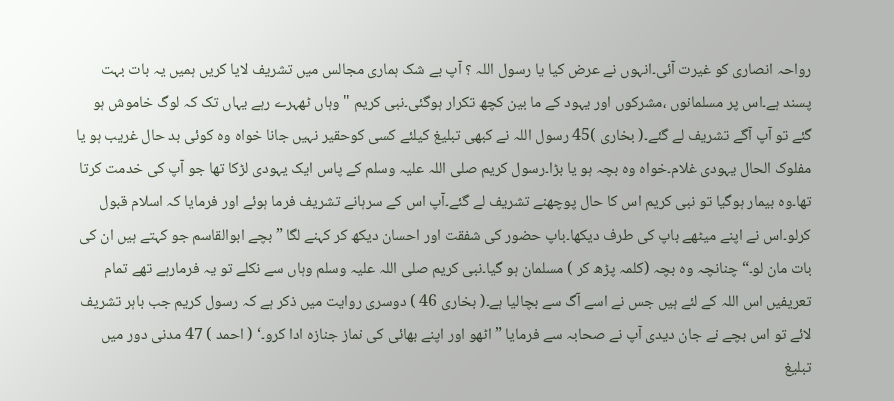رواحہ انصاری کو غیرت آئی۔انہوں نے عرض کیا یا رسول اللہ ؟ آپ بے شک ہماری مجالس میں تشریف لایا کریں ہمیں یہ بات بہت پسند ہے۔اس پر مسلمانوں ،مشرکوں اور یہود کے ما بین کچھ تکرار ہوگئی۔نبی کریم " وہاں ٹھہرے رہے یہاں تک کہ لوگ خاموش ہو گئے تو آپ آگے تشریف لے گئے۔( بخاری )45 رسول اللہ نے کبھی تبلیغ کیلئے کسی کوحقیر نہیں جانا خواہ وہ کوئی بد حال غریب ہو یا مفلوک الحال یہودی غلام۔خواہ وہ بچہ ہو یا بڑا۔رسول کریم صلی اللہ علیہ وسلم کے پاس ایک یہودی لڑکا تھا جو آپ کی خدمت کرتا تھا۔وہ بیمار ہوگیا تو نبی کریم اس کا حال پوچھنے تشریف لے گئے۔آپ اس کے سرہانے تشریف فرما ہوئے اور فرمایا کہ اسلام قبول کرلو۔اس نے اپنے میٹھے باپ کی طرف دیکھا۔باپ حضور کی شفقت اور احسان دیکھ کر کہنے لگا ” بچے ابوالقاسم جو کہتے ہیں ان کی بات مان لو۔“ چنانچہ وہ بچہ (کلمہ پڑھ کر ) مسلمان ہو گیا۔نبی کریم صلی اللہ علیہ وسلم وہاں سے نکلے تو یہ فرمارہے تھے تمام تعریفیں اس اللہ کے لئے ہیں جس نے اسے آگ سے بچالیا ہے۔( بخاری 46 ) دوسری روایت میں ذکر ہے کہ رسول کریم جب باہر تشریف لائے تو اس بچے نے جان دیدی آپ نے صحابہ سے فرمایا ” اٹھو اور اپنے بھائی کی نماز جنازہ ادا کرو۔‘ ( احمد ) 47 مدنی دور میں تبلیغ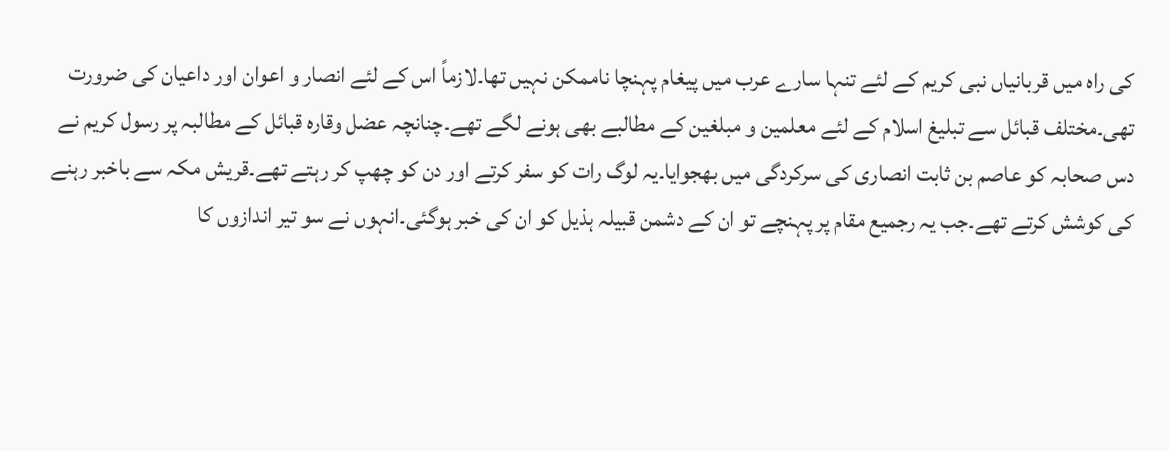کی راہ میں قربانیاں نبی کریم کے لئے تنہا سارے عرب میں پیغام پہنچا ناممکن نہیں تھا۔لازماً اس کے لئے انصار و اعوان اور داعیان کی ضرورت تھی۔مختلف قبائل سے تبلیغ اسلام کے لئے معلمین و مبلغین کے مطالبے بھی ہونے لگے تھے۔چنانچہ عضل وقارہ قبائل کے مطالبہ پر رسول کریم نے دس صحابہ کو عاصم بن ثابت انصاری کی سرکردگی میں بھجوایا۔یہ لوگ رات کو سفر کرتے اور دن کو چھپ کر رہتے تھے۔قریش مکہ سے باخبر رہنے کی کوشش کرتے تھے۔جب یہ رجمیع مقام پر پہنچے تو ان کے دشمن قبیلہ ہذیل کو ان کی خبر ہوگئی۔انہوں نے سو تیر اندازوں کا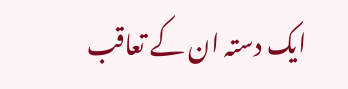ایک دستہ ان کے تعاقب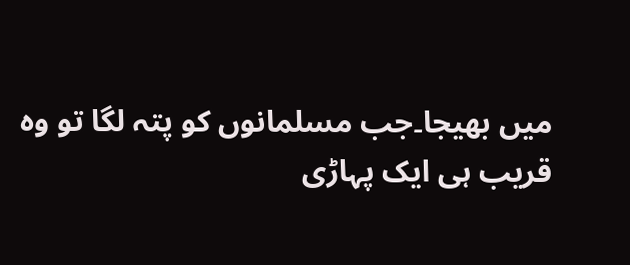میں بھیجا۔جب مسلمانوں کو پتہ لگا تو وہ قریب ہی ایک پہاڑی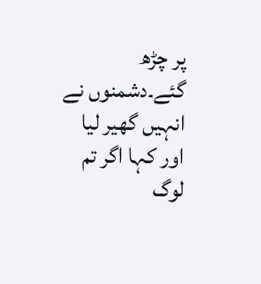پر چڑھ گئے۔دشمنوں نے انہیں گھیر لیا اور کہا اگر تم لوگ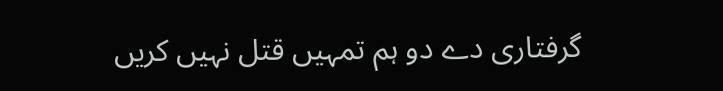گرفتاری دے دو ہم تمہیں قتل نہیں کریں